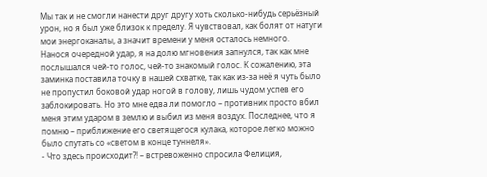Мы так и не смогли нанести друг другу хоть сколько-нибудь серьёзный урон, но я был уже близок к пределу. Я чувствовал, как болят от натуги мои энергоканалы, а значит времени у меня осталось немного.
Нанося очередной удар, я на долю мгновения запнулся, так как мне послышался чей-то голос, чей-то знакомый голос. К сожалению, эта заминка поставила точку в нашей схватке, так как из-за неё я чуть было не пропустил боковой удар ногой в голову, лишь чудом успев его заблокировать. Но это мне едва ли помогло – противник просто вбил меня этим ударом в землю и выбил из меня воздух. Последнее, что я помню – приближение его светящегося кулака, которое легко можно было спутать со «светом в конце туннеля».
- Что здесь происходит?! – встревоженно спросила Фелиция,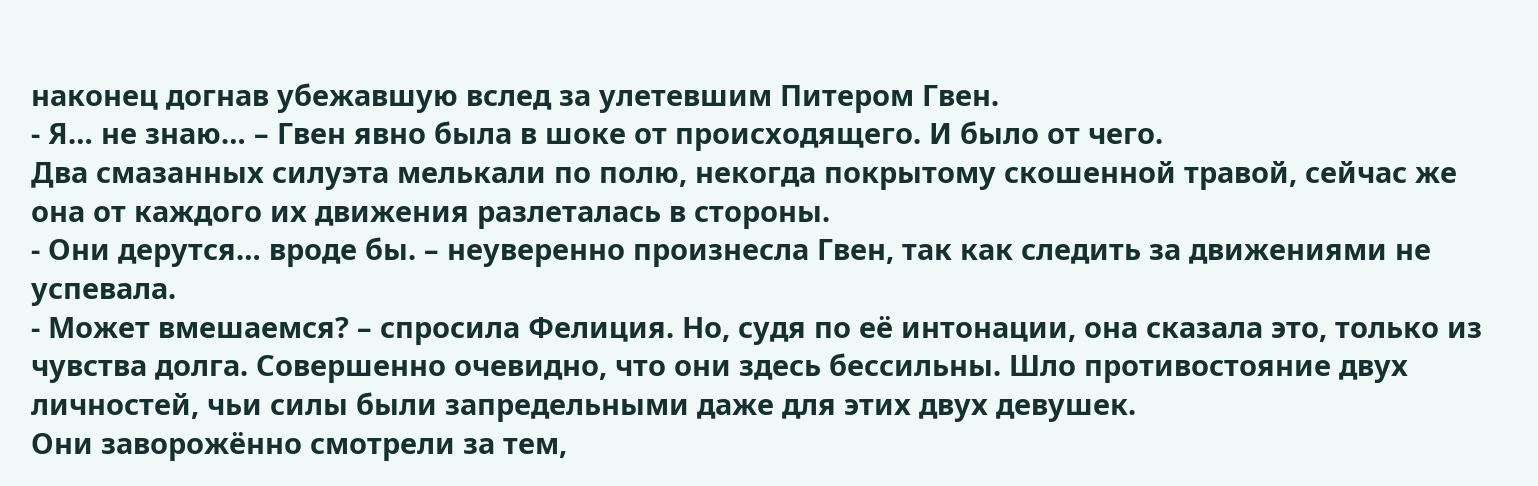наконец догнав убежавшую вслед за улетевшим Питером Гвен.
- Я… не знаю… – Гвен явно была в шоке от происходящего. И было от чего.
Два смазанных силуэта мелькали по полю, некогда покрытому скошенной травой, сейчас же она от каждого их движения разлеталась в стороны.
- Они дерутся… вроде бы. – неуверенно произнесла Гвен, так как следить за движениями не успевала.
- Может вмешаемся? – спросила Фелиция. Но, судя по её интонации, она сказала это, только из чувства долга. Совершенно очевидно, что они здесь бессильны. Шло противостояние двух личностей, чьи силы были запредельными даже для этих двух девушек.
Они заворожённо смотрели за тем,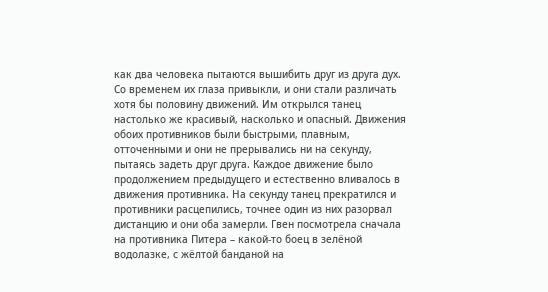как два человека пытаются вышибить друг из друга дух. Со временем их глаза привыкли, и они стали различать хотя бы половину движений. Им открылся танец настолько же красивый, насколько и опасный. Движения обоих противников были быстрыми, плавным, отточенными и они не прерывались ни на секунду, пытаясь задеть друг друга. Каждое движение было продолжением предыдущего и естественно вливалось в движения противника. На секунду танец прекратился и противники расцепились, точнее один из них разорвал дистанцию и они оба замерли. Гвен посмотрела сначала на противника Питера – какой-то боец в зелёной водолазке, с жёлтой банданой на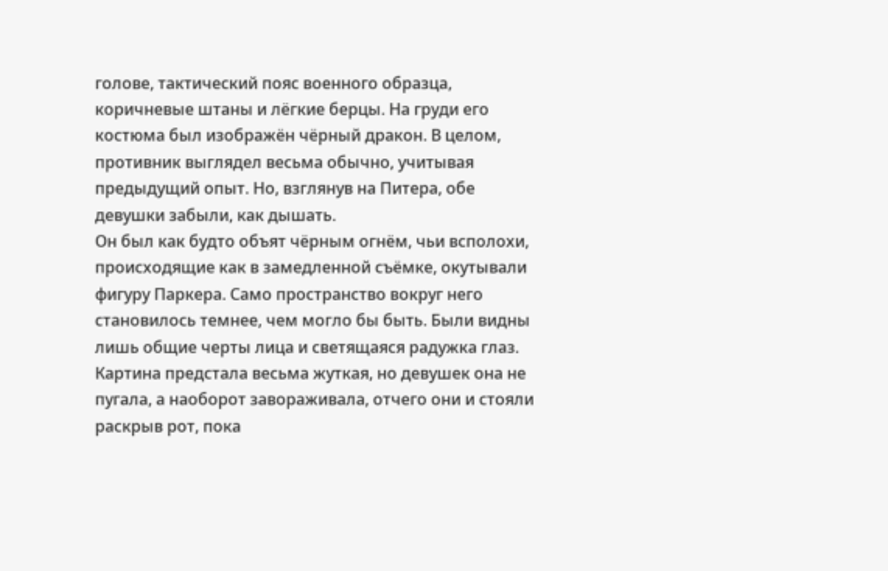голове, тактический пояс военного образца, коричневые штаны и лёгкие берцы. На груди его костюма был изображён чёрный дракон. В целом, противник выглядел весьма обычно, учитывая предыдущий опыт. Но, взглянув на Питера, обе девушки забыли, как дышать.
Он был как будто объят чёрным огнём, чьи всполохи, происходящие как в замедленной съёмке, окутывали фигуру Паркера. Само пространство вокруг него становилось темнее, чем могло бы быть. Были видны лишь общие черты лица и светящаяся радужка глаз. Картина предстала весьма жуткая, но девушек она не пугала, а наоборот завораживала, отчего они и стояли раскрыв рот, пока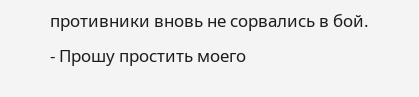противники вновь не сорвались в бой.
- Прошу простить моего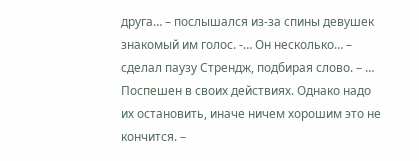друга… – послышался из-за спины девушек знакомый им голос. -… Он несколько… – сделал паузу Стрендж, подбирая слово. – … Поспешен в своих действиях. Однако надо их остановить, иначе ничем хорошим это не кончится. –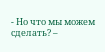- Но что мы можем сделать? –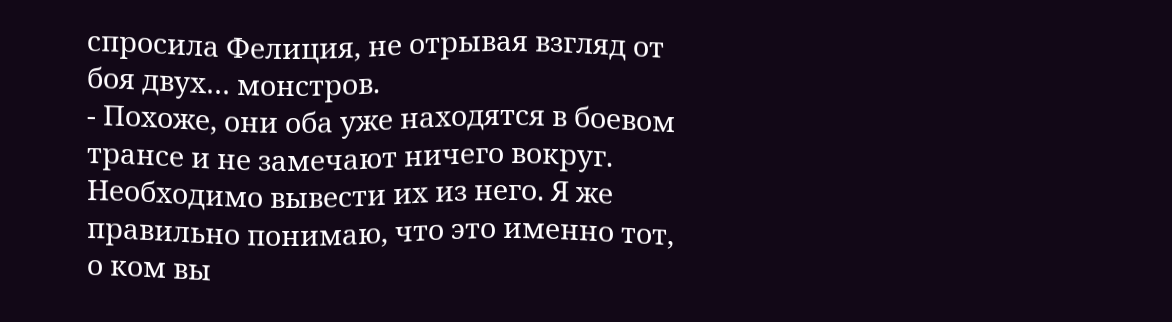спросила Фелиция, не отрывая взгляд от боя двух… монстров.
- Похоже, они оба уже находятся в боевом трансе и не замечают ничего вокруг. Необходимо вывести их из него. Я же правильно понимаю, что это именно тот, о ком вы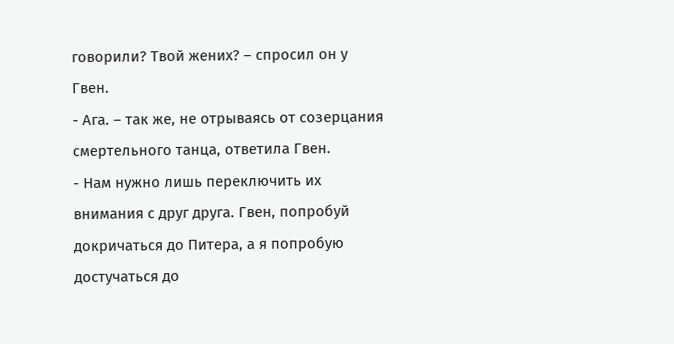говорили? Твой жених? – спросил он у Гвен.
- Ага. – так же, не отрываясь от созерцания смертельного танца, ответила Гвен.
- Нам нужно лишь переключить их внимания с друг друга. Гвен, попробуй докричаться до Питера, а я попробую достучаться до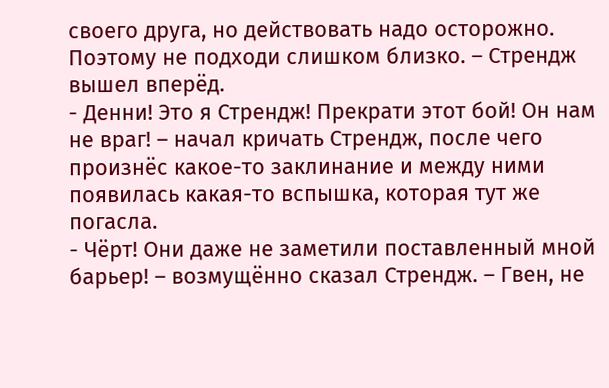своего друга, но действовать надо осторожно. Поэтому не подходи слишком близко. – Стрендж вышел вперёд.
- Денни! Это я Стрендж! Прекрати этот бой! Он нам не враг! – начал кричать Стрендж, после чего произнёс какое-то заклинание и между ними появилась какая-то вспышка, которая тут же погасла.
- Чёрт! Они даже не заметили поставленный мной барьер! – возмущённо сказал Стрендж. – Гвен, не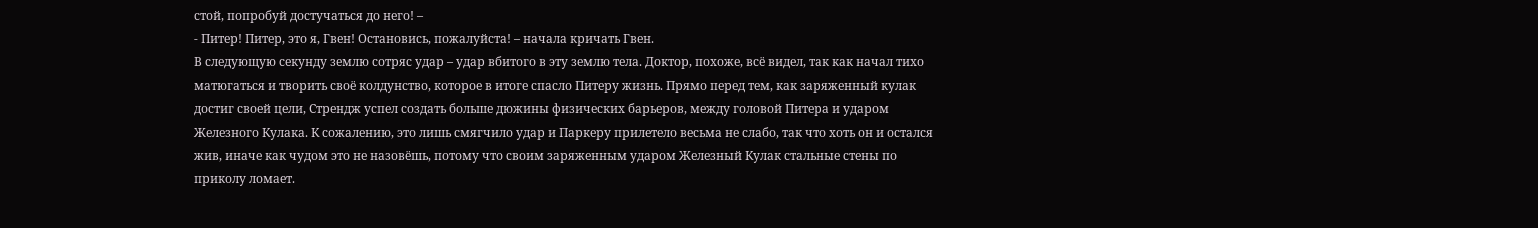стой, попробуй достучаться до него! –
- Питер! Питер, это я, Гвен! Остановись, пожалуйста! – начала кричать Гвен.
В следующую секунду землю сотряс удар – удар вбитого в эту землю тела. Доктор, похоже, всё видел, так как начал тихо матюгаться и творить своё колдунство, которое в итоге спасло Питеру жизнь. Прямо перед тем, как заряженный кулак достиг своей цели, Стрендж успел создать больше дюжины физических барьеров, между головой Питера и ударом Железного Кулака. К сожалению, это лишь смягчило удар и Паркеру прилетело весьма не слабо, так что хоть он и остался жив, иначе как чудом это не назовёшь, потому что своим заряженным ударом Железный Кулак стальные стены по приколу ломает.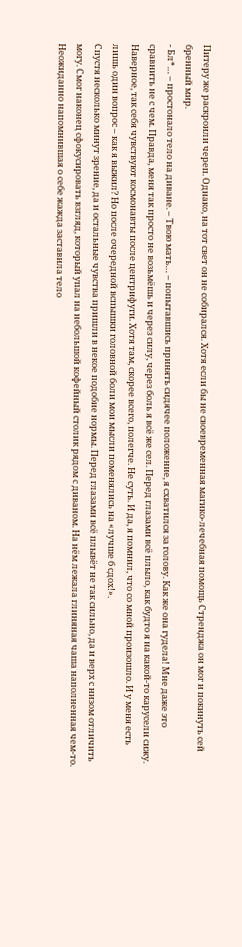Питеру же раскроили череп. Однако, на тот свет он не собирался. Хотя если бы не своевременная магико-лечебная помощь Стренджа он мог и покинуть сей бренный мир.
- Бл*… – простонало тело на диване. – Твою мать… – попытавшись принять сидячее положение, я схватился за голову. Как же она гудела! Мне даже это сравнить не с чем. Правда, меня так просто не возьмёшь и через силу, через боль я всё же сел. Перед глазами всё плыло, как будто я на какой-то карусели сижу. Наверное, так себя чувствуют космонавты после центрифуги. Хотя там, скорее всего, полегче. Не суть. И да, я помнил, что со мной произошло. И у меня есть лишь один вопрос – как я выжил? Но после очередной вспышки головной боли мои мысли поменялись на «лучше б сдох!».
Спустя несколько минут зрение, да и остальные чувства пришли в некое подобие нормы. Перед глазами всё плывёт не так сильно, да и верх с низом отличить могу. Смог наконец сфокусировать взгляд, который упал на небольшой кофейный столик рядом с диваном. На нём лежала глиняная чаша наполненная чем-то.
Неожиданно напомнившая о себе жажда заставила тело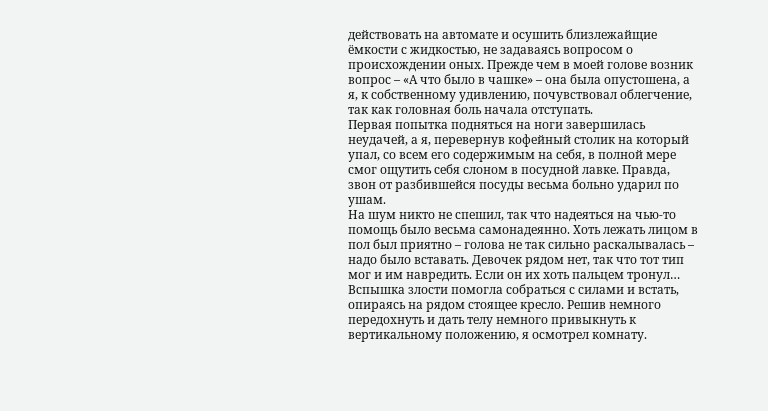действовать на автомате и осушить близлежайщие ёмкости с жидкостью, не задаваясь вопросом о происхождении оных. Прежде чем в моей голове возник вопрос – «А что было в чашке» – она была опустошена, а я, к собственному удивлению, почувствовал облегчение, так как головная боль начала отступать.
Первая попытка подняться на ноги завершилась неудачей, а я, перевернув кофейный столик на который упал, со всем его содержимым на себя, в полной мере смог ощутить себя слоном в посудной лавке. Правда, звон от разбившейся посуды весьма больно ударил по ушам.
На шум никто не спешил, так что надеяться на чью-то помощь было весьма самонадеянно. Хоть лежать лицом в пол был приятно – голова не так сильно раскалывалась – надо было вставать. Девочек рядом нет, так что тот тип мог и им навредить. Если он их хоть пальцем тронул…
Вспышка злости помогла собраться с силами и встать, опираясь на рядом стоящее кресло. Решив немного передохнуть и дать телу немного привыкнуть к вертикальному положению, я осмотрел комнату.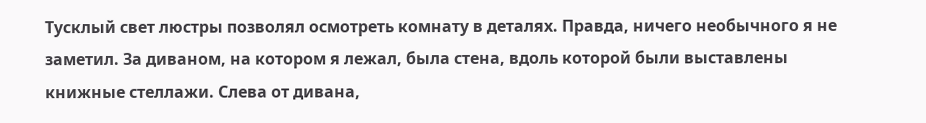Тусклый свет люстры позволял осмотреть комнату в деталях. Правда, ничего необычного я не заметил. За диваном, на котором я лежал, была стена, вдоль которой были выставлены книжные стеллажи. Слева от дивана,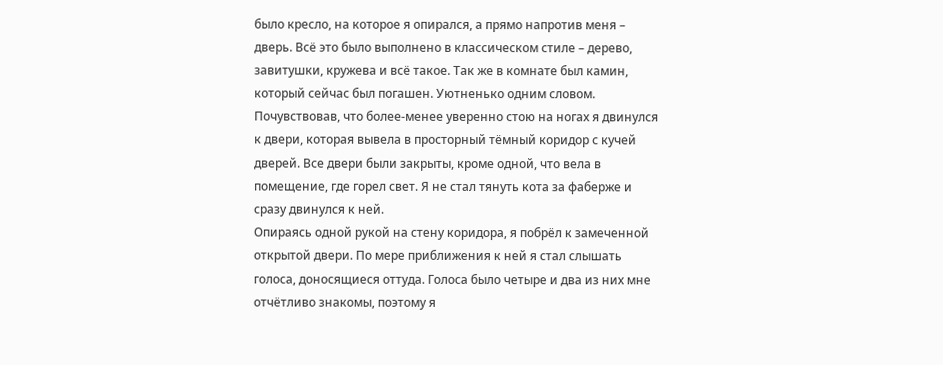было кресло, на которое я опирался, а прямо напротив меня – дверь. Всё это было выполнено в классическом стиле – дерево, завитушки, кружева и всё такое. Так же в комнате был камин, который сейчас был погашен. Уютненько одним словом.
Почувствовав, что более-менее уверенно стою на ногах я двинулся к двери, которая вывела в просторный тёмный коридор с кучей дверей. Все двери были закрыты, кроме одной, что вела в помещение, где горел свет. Я не стал тянуть кота за фаберже и сразу двинулся к ней.
Опираясь одной рукой на стену коридора, я побрёл к замеченной открытой двери. По мере приближения к ней я стал слышать голоса, доносящиеся оттуда. Голоса было четыре и два из них мне отчётливо знакомы, поэтому я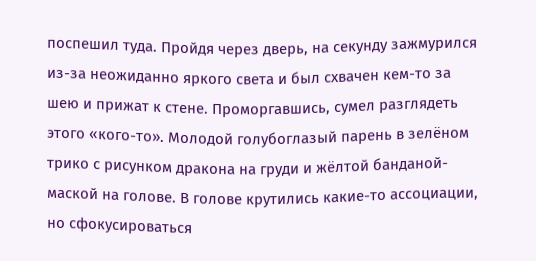поспешил туда. Пройдя через дверь, на секунду зажмурился из-за неожиданно яркого света и был схвачен кем-то за шею и прижат к стене. Проморгавшись, сумел разглядеть этого «кого-то». Молодой голубоглазый парень в зелёном трико с рисунком дракона на груди и жёлтой банданой-маской на голове. В голове крутились какие-то ассоциации, но сфокусироваться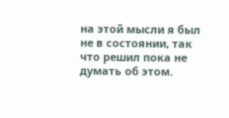на этой мысли я был не в состоянии, так что решил пока не думать об этом.